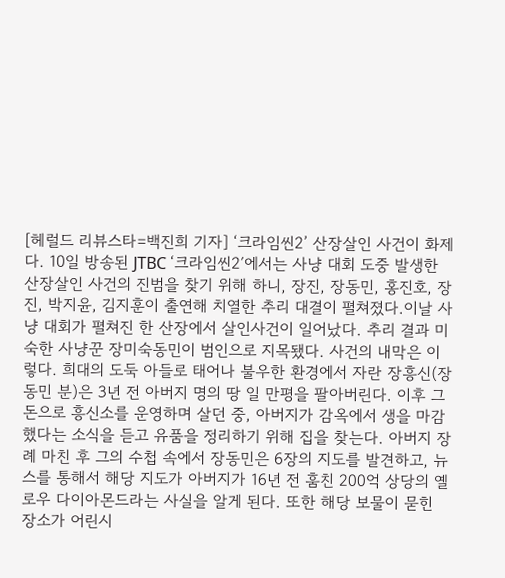[헤럴드 리뷰스타=백진희 기자] ‘크라임씬2’ 산장살인 사건이 화제다. 10일 방송된 JTBC ‘크라임씬2′에서는 사냥 대회 도중 발생한 산장살인 사건의 진범을 찾기 위해 하니, 장진, 장동민, 홍진호, 장진, 박지윤, 김지훈이 출연해 치열한 추리 대결이 펼쳐졌다.이날 사냥 대회가 펼쳐진 한 산장에서 살인사건이 일어났다. 추리 결과 미숙한 사냥꾼 장미숙동민이 범인으로 지목됐다. 사건의 내막은 이렇다. 희대의 도둑 아들로 태어나 불우한 환경에서 자란 장흥신(장동민 분)은 3년 전 아버지 명의 땅 일 만평을 팔아버린다. 이후 그 돈으로 흥신소를 운영하며 살던 중, 아버지가 감옥에서 생을 마감했다는 소식을 듣고 유품을 정리하기 위해 집을 찾는다. 아버지 장례 마친 후 그의 수첩 속에서 장동민은 6장의 지도를 발견하고, 뉴스를 통해서 해당 지도가 아버지가 16년 전 훔친 200억 상당의 옐로우 다이아몬드라는 사실을 알게 된다. 또한 해당 보물이 묻힌 장소가 어린시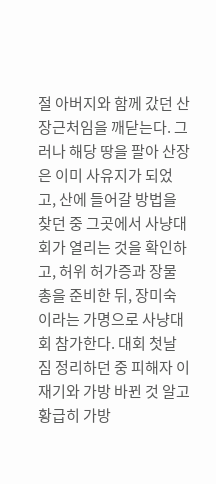절 아버지와 함께 갔던 산장근처임을 깨닫는다. 그러나 해당 땅을 팔아 산장은 이미 사유지가 되었고, 산에 들어갈 방법을 찾던 중 그곳에서 사냥대회가 열리는 것을 확인하고, 허위 허가증과 장물 총을 준비한 뒤, 장미숙이라는 가명으로 사냥대회 참가한다. 대회 첫날 짐 정리하던 중 피해자 이재기와 가방 바뀐 것 알고 황급히 가방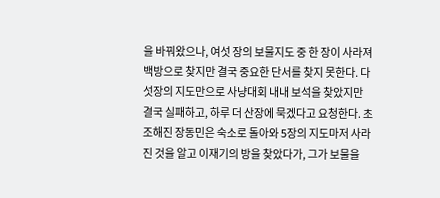을 바꿔왔으나, 여섯 장의 보물지도 중 한 장이 사라져 백방으로 찾지만 결국 중요한 단서를 찾지 못한다. 다섯장의 지도만으로 사냥대회 내내 보석을 찾았지만 결국 실패하고, 하루 더 산장에 묵겠다고 요청한다. 초조해진 장동민은 숙소로 돌아와 5장의 지도마저 사라진 것을 알고 이재기의 방을 찾았다가, 그가 보물을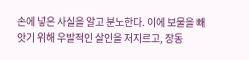손에 넣은 사실을 알고 분노한다. 이에 보물을 빼앗기 위해 우발적인 살인을 저지르고, 장동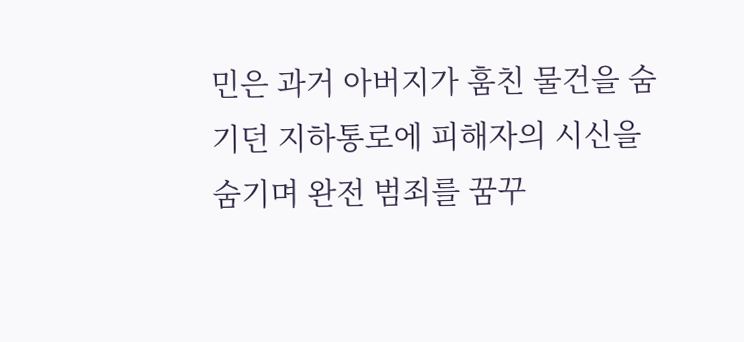민은 과거 아버지가 훔친 물건을 숨기던 지하통로에 피해자의 시신을 숨기며 완전 범죄를 꿈꾸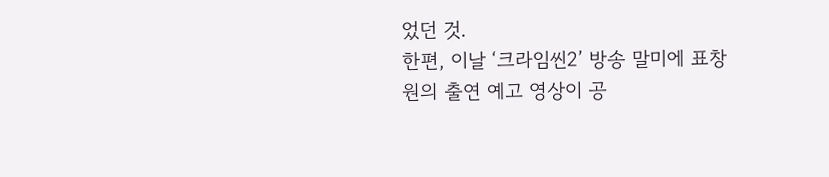었던 것.
한편, 이날 ‘크라임씬2’ 방송 말미에 표창원의 출연 예고 영상이 공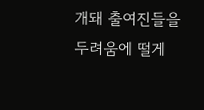개돼 출여진들을 두려움에 떨게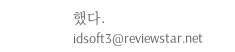했다. idsoft3@reviewstar.net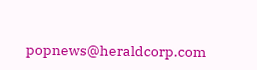popnews@heraldcorp.com